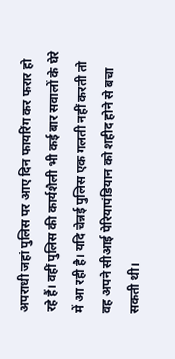अपराधी जहां पुलिस पर आए दिन फायरिंग कर फरार हो रहे हैं। वहीं पुलिस की कार्यशैली भी कई बार सवालों के घेरे में आ रही है। यदि चेन्नई पुलिस एक गलती नहीं करती तो वह अपने सीआई पेरियापंडियान को शहीद होने से बचा सकती थी।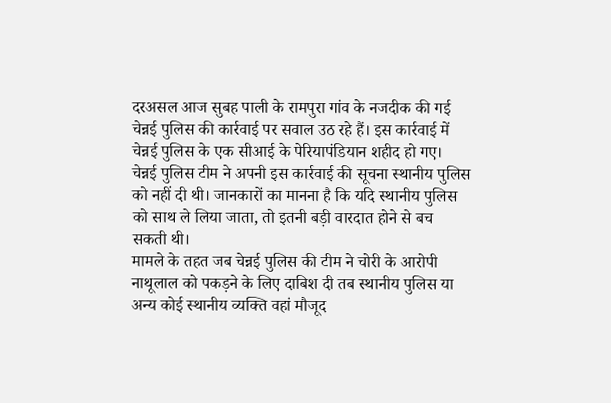दरअसल आज सुबह पाली के रामपुरा गांव के नजदीक की गई चेन्नई पुलिस की कार्रवाई पर सवाल उठ रहे हैं। इस कार्रवाई में चेन्नई पुलिस के एक सीआई के पेरियापंडियान शहीद हो गए। चेन्नई पुलिस टीम ने अपनी इस कार्रवाई की सूचना स्थानीय पुलिस को नहीं दी थी। जानकारों का मानना है कि यदि स्थानीय पुलिस को साथ ले लिया जाता, तो इतनी बड़ी वारदात होने से बच सकती थी।
मामले के तहत जब चेन्नई पुलिस की टीम ने चोरी के आरोपी नाथूलाल को पकड़ने के लिए दाबिश दी तब स्थानीय पुलिस या अन्य कोई स्थानीय व्यक्ति वहां मौजूद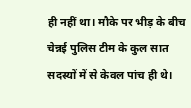ही नहीं था। मौके पर भीड़ के बीच चेन्नई पुलिस टीम के कुल सात सदस्यों में से केवल पांच ही थे।